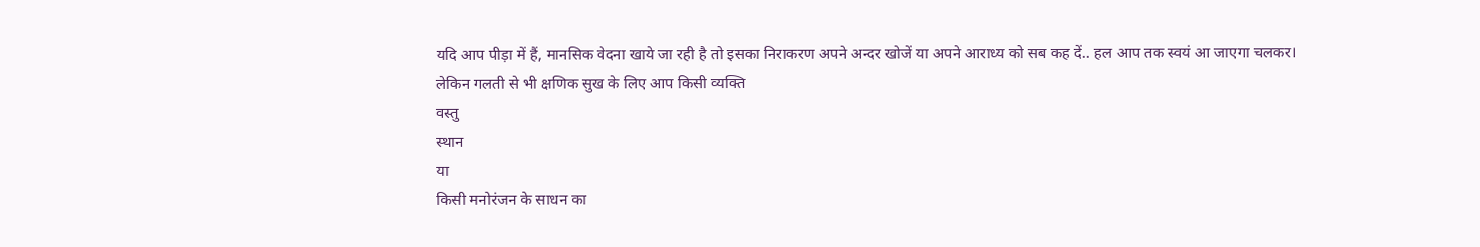यदि आप पीड़ा में हैं, मानसिक वेदना खाये जा रही है तो इसका निराकरण अपने अन्दर खोजें या अपने आराध्य को सब कह दें.. हल आप तक स्वयं आ जाएगा चलकर।
लेकिन गलती से भी क्षणिक सुख के लिए आप किसी व्यक्ति
वस्तु
स्थान
या
किसी मनोरंजन के साधन का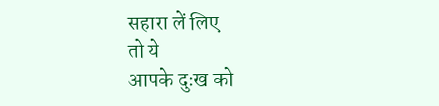सहारा लें लिए
तो ये
आपके दुःख को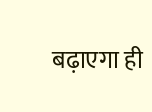बढ़ाएगा ही